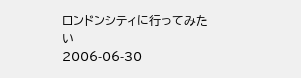ロンドンシティに行ってみたい
2006-06-30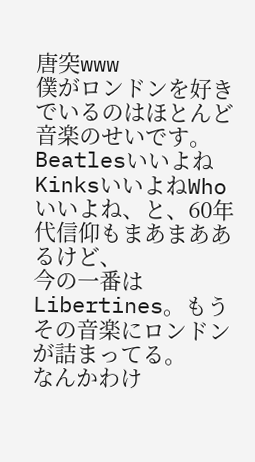唐突www
僕がロンドンを好きでいるのはほとんど音楽のせいです。
BeatlesいいよねKinksいいよねWhoいいよね、と、60年代信仰もまあまああるけど、
今の一番はLibertines。もうその音楽にロンドンが詰まってる。
なんかわけ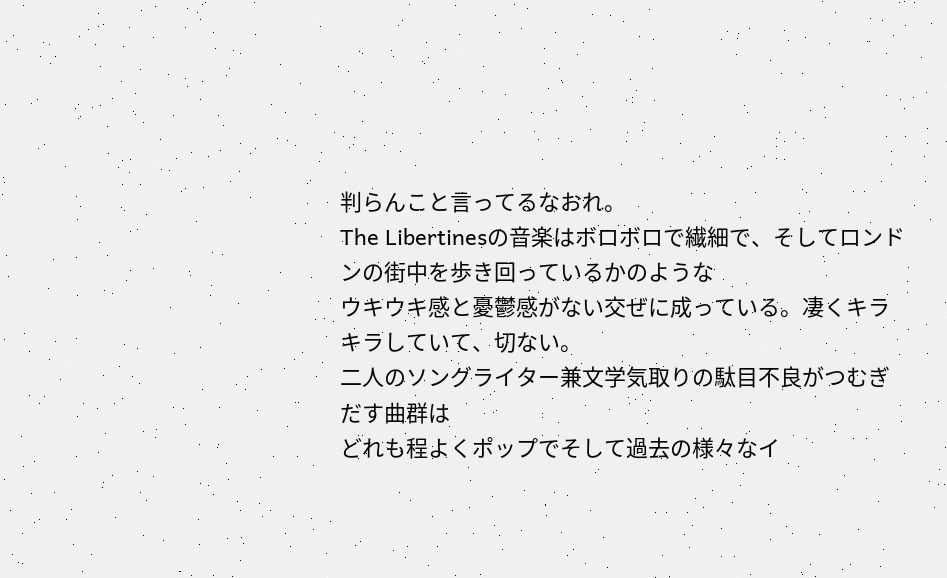判らんこと言ってるなおれ。
The Libertinesの音楽はボロボロで繊細で、そしてロンドンの街中を歩き回っているかのような
ウキウキ感と憂鬱感がない交ぜに成っている。凄くキラキラしていて、切ない。
二人のソングライター兼文学気取りの駄目不良がつむぎだす曲群は
どれも程よくポップでそして過去の様々なイ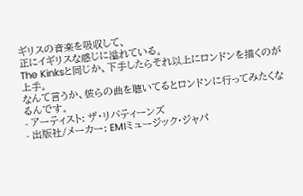ギリスの音楽を吸収して、
正にイギリスな感じに溢れている。
The Kinksと同じか、下手したらそれ以上にロンドンを描くのが上手。
なんて言うか、彼らの曲を聴いてるとロンドンに行ってみたくなるんです。
- アーティスト: ザ・リバティーンズ
- 出版社/メーカー: EMIミュージック・ジャパ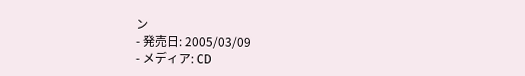ン
- 発売日: 2005/03/09
- メディア: CD